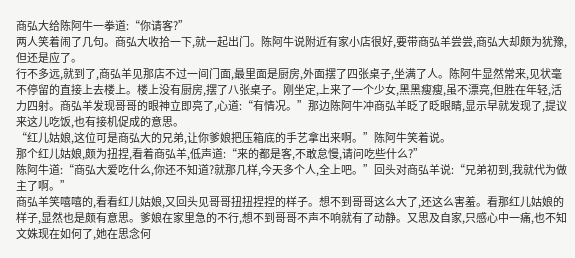商弘大给陈阿牛一拳道:“你请客?”
两人笑着闹了几句。商弘大收拾一下,就一起出门。陈阿牛说附近有家小店很好,要带商弘羊尝尝,商弘大却颇为犹豫,但还是应了。
行不多远,就到了,商弘羊见那店不过一间门面,最里面是厨房,外面摆了四张桌子,坐满了人。陈阿牛显然常来,见状毫不停留的直接上去楼上。楼上没有厨房,摆了八张桌子。刚坐定,上来了一个少女,黑黑瘦瘦,虽不漂亮,但胜在年轻,活力四射。商弘羊发现哥哥的眼神立即亮了,心道:“有情况。”那边陈阿牛冲商弘羊眨了眨眼睛,显示早就发现了,提议来这儿吃饭,也有接机促成的意思。
“红儿姑娘,这位可是商弘大的兄弟,让你爹娘把压箱底的手艺拿出来啊。”陈阿牛笑着说。
那个红儿姑娘,颇为扭捏,看着商弘羊,低声道:“来的都是客,不敢怠慢,请问吃些什么?”
陈阿牛道:“商弘大爱吃什么,你还不知道?就那几样,今天多个人,全上吧。”回头对商弘羊说:“兄弟初到,我就代为做主了啊。”
商弘羊笑嘻嘻的,看看红儿姑娘,又回头见哥哥扭扭捏捏的样子。想不到哥哥这么大了,还这么害羞。看那红儿姑娘的样子,显然也是颇有意思。爹娘在家里急的不行,想不到哥哥不声不响就有了动静。又思及自家,只感心中一痛,也不知文姝现在如何了,她在思念何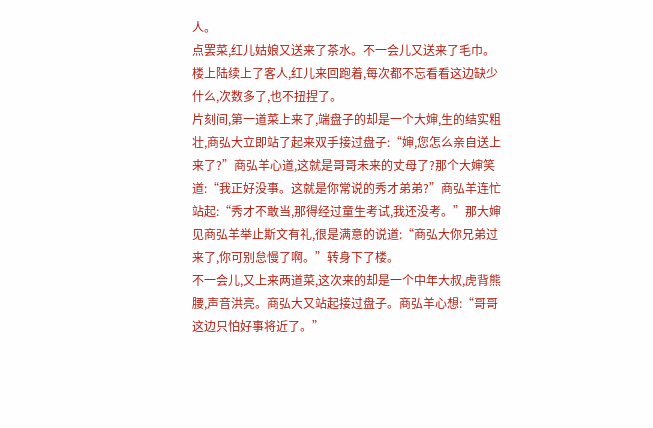人。
点罢菜,红儿姑娘又送来了茶水。不一会儿又送来了毛巾。楼上陆续上了客人,红儿来回跑着,每次都不忘看看这边缺少什么,次数多了,也不扭捏了。
片刻间,第一道菜上来了,端盘子的却是一个大婶,生的结实粗壮,商弘大立即站了起来双手接过盘子:“婶,您怎么亲自送上来了?”商弘羊心道,这就是哥哥未来的丈母了?那个大婶笑道:“我正好没事。这就是你常说的秀才弟弟?”商弘羊连忙站起:“秀才不敢当,那得经过童生考试,我还没考。”那大婶见商弘羊举止斯文有礼,很是满意的说道:“商弘大你兄弟过来了,你可别怠慢了啊。”转身下了楼。
不一会儿,又上来两道菜,这次来的却是一个中年大叔,虎背熊腰,声音洪亮。商弘大又站起接过盘子。商弘羊心想:“哥哥这边只怕好事将近了。”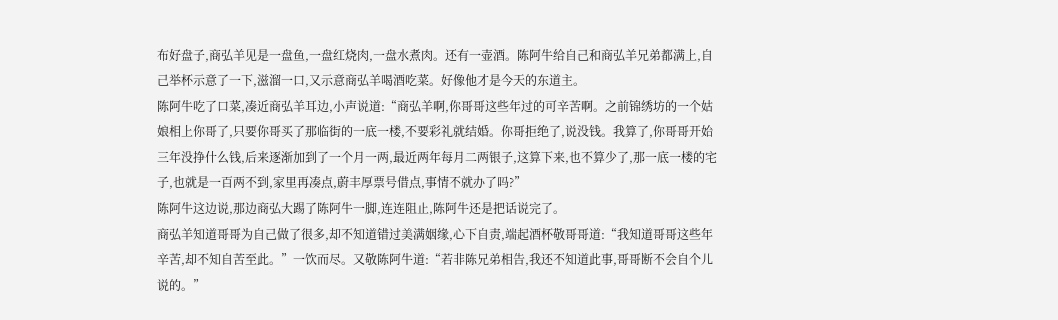布好盘子,商弘羊见是一盘鱼,一盘红烧肉,一盘水煮肉。还有一壶酒。陈阿牛给自己和商弘羊兄弟都满上,自己举杯示意了一下,滋溜一口,又示意商弘羊喝酒吃菜。好像他才是今天的东道主。
陈阿牛吃了口菜,凑近商弘羊耳边,小声说道:“商弘羊啊,你哥哥这些年过的可辛苦啊。之前锦绣坊的一个姑娘相上你哥了,只要你哥买了那临街的一底一楼,不要彩礼就结婚。你哥拒绝了,说没钱。我算了,你哥哥开始三年没挣什么钱,后来逐渐加到了一个月一两,最近两年每月二两银子,这算下来,也不算少了,那一底一楼的宅子,也就是一百两不到,家里再凑点,蔚丰厚票号借点,事情不就办了吗?”
陈阿牛这边说,那边商弘大踢了陈阿牛一脚,连连阻止,陈阿牛还是把话说完了。
商弘羊知道哥哥为自己做了很多,却不知道错过美满姻缘,心下自责,端起酒杯敬哥哥道:“我知道哥哥这些年辛苦,却不知自苦至此。”一饮而尽。又敬陈阿牛道:“若非陈兄弟相告,我还不知道此事,哥哥断不会自个儿说的。”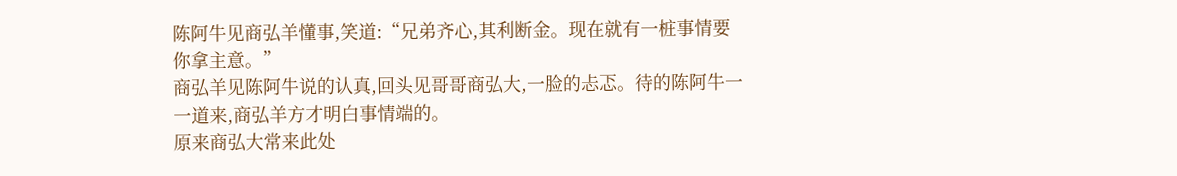陈阿牛见商弘羊懂事,笑道:“兄弟齐心,其利断金。现在就有一桩事情要你拿主意。”
商弘羊见陈阿牛说的认真,回头见哥哥商弘大,一脸的忐忑。待的陈阿牛一一道来,商弘羊方才明白事情端的。
原来商弘大常来此处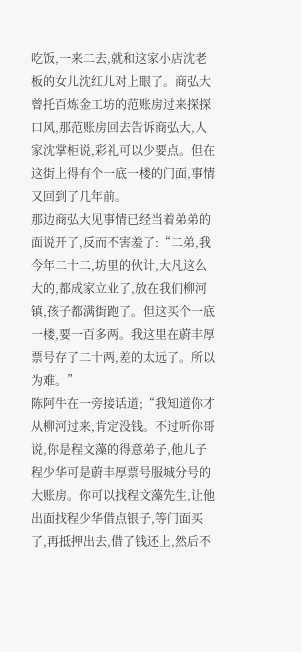吃饭,一来二去,就和这家小店沈老板的女儿沈红儿对上眼了。商弘大曾托百炼金工坊的范账房过来探探口风,那范账房回去告诉商弘大,人家沈掌柜说,彩礼可以少要点。但在这街上得有个一底一楼的门面,事情又回到了几年前。
那边商弘大见事情已经当着弟弟的面说开了,反而不害羞了:“二弟,我今年二十二,坊里的伙计,大凡这么大的,都成家立业了,放在我们柳河镇,孩子都满街跑了。但这买个一底一楼,要一百多两。我这里在蔚丰厚票号存了二十两,差的太远了。所以为难。”
陈阿牛在一旁接话道;“我知道你才从柳河过来,肯定没钱。不过听你哥说,你是程文藻的得意弟子,他儿子程少华可是蔚丰厚票号服城分号的大账房。你可以找程文藻先生,让他出面找程少华借点银子,等门面买了,再抵押出去,借了钱还上,然后不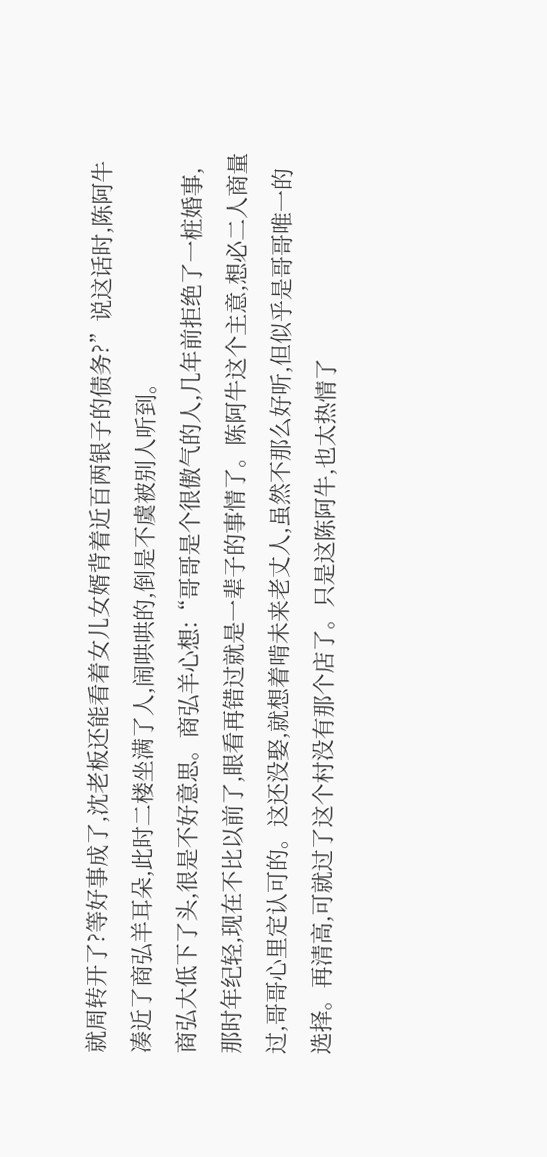就周转开了?等好事成了,沈老板还能看着女儿女婿背着近百两银子的债务?”说这话时,陈阿牛凑近了商弘羊耳朵,此时二楼坐满了人,闹哄哄的,倒是不虞被别人听到。
商弘大低下了头,很是不好意思。商弘羊心想:“哥哥是个很傲气的人,几年前拒绝了一桩婚事,那时年纪轻,现在不比以前了,眼看再错过就是一辈子的事情了。陈阿牛这个主意,想必二人商量过,哥哥心里定认可的。这还没娶,就想着啃未来老丈人,虽然不那么好听,但似乎是哥哥唯一的选择。再清高,可就过了这个村没有那个店了。只是这陈阿牛,也太热情了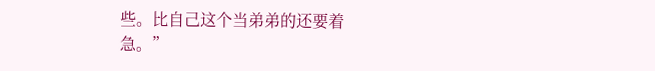些。比自己这个当弟弟的还要着急。”